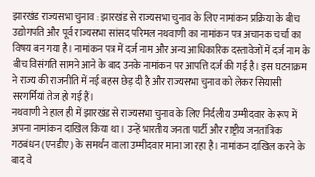झारखंड राज्यसभा चुनाव : झारखंड से राज्यसभा चुनाव के लिए नामांकन प्रक्रिया के बीच उद्योगपति और पूर्व राज्यसभा सांसद परिमल नथवाणी का नामांकन पत्र अचानक चर्चा का विषय बन गया है। नामांकन पत्र में दर्ज नाम और अन्य आधिकारिक दस्तावेजों में दर्ज नाम के बीच विसंगति सामने आने के बाद उनके नामांकन पर आपत्ति दर्ज की गई है। इस घटनाक्रम ने राज्य की राजनीति में नई बहस छेड़ दी है और राज्यसभा चुनाव को लेकर सियासी सरगर्मियां तेज हो गई हैं।
नथवाणी ने हाल ही में झारखंड से राज्यसभा चुनाव के लिए निर्दलीय उम्मीदवार के रूप में अपना नामांकन दाखिल किया था। उन्हें भारतीय जनता पार्टी और राष्ट्रीय जनतांत्रिक गठबंधन (एनडीए) के समर्थन वाला उम्मीदवार माना जा रहा है। नामांकन दाखिल करने के बाद वे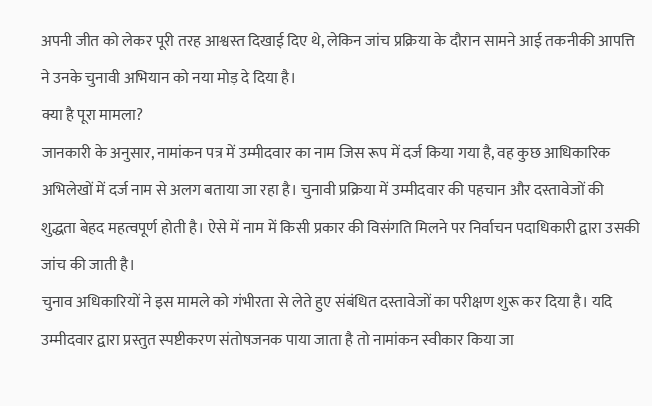अपनी जीत को लेकर पूरी तरह आश्वस्त दिखाई दिए थे, लेकिन जांच प्रक्रिया के दौरान सामने आई तकनीकी आपत्ति ने उनके चुनावी अभियान को नया मोड़ दे दिया है।
क्या है पूरा मामला?
जानकारी के अनुसार, नामांकन पत्र में उम्मीदवार का नाम जिस रूप में दर्ज किया गया है, वह कुछ आधिकारिक अभिलेखों में दर्ज नाम से अलग बताया जा रहा है। चुनावी प्रक्रिया में उम्मीदवार की पहचान और दस्तावेजों की शुद्धता बेहद महत्वपूर्ण होती है। ऐसे में नाम में किसी प्रकार की विसंगति मिलने पर निर्वाचन पदाधिकारी द्वारा उसकी जांच की जाती है।
चुनाव अधिकारियों ने इस मामले को गंभीरता से लेते हुए संबंधित दस्तावेजों का परीक्षण शुरू कर दिया है। यदि उम्मीदवार द्वारा प्रस्तुत स्पष्टीकरण संतोषजनक पाया जाता है तो नामांकन स्वीकार किया जा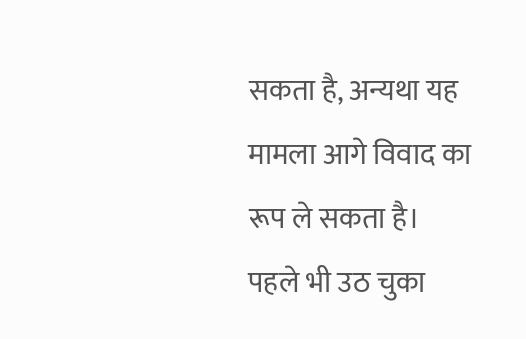सकता है, अन्यथा यह मामला आगे विवाद का रूप ले सकता है।
पहले भी उठ चुका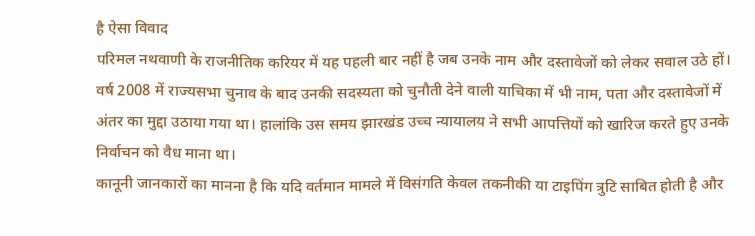है ऐसा विवाद
परिमल नथवाणी के राजनीतिक करियर में यह पहली बार नहीं है जब उनके नाम और दस्तावेजों को लेकर सवाल उठे हों। वर्ष 2008 में राज्यसभा चुनाव के बाद उनकी सदस्यता को चुनौती देने वाली याचिका में भी नाम, पता और दस्तावेजों में अंतर का मुद्दा उठाया गया था। हालांकि उस समय झारखंड उच्च न्यायालय ने सभी आपत्तियों को खारिज करते हुए उनके निर्वाचन को वैध माना था।
कानूनी जानकारों का मानना है कि यदि वर्तमान मामले में विसंगति केवल तकनीकी या टाइपिंग त्रुटि साबित होती है और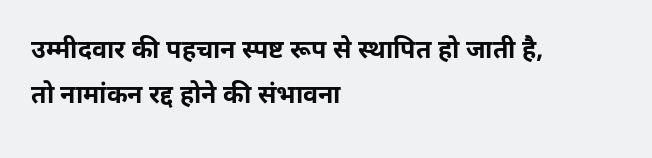उम्मीदवार की पहचान स्पष्ट रूप से स्थापित हो जाती है, तो नामांकन रद्द होने की संभावना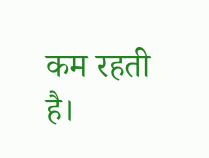कम रहती है।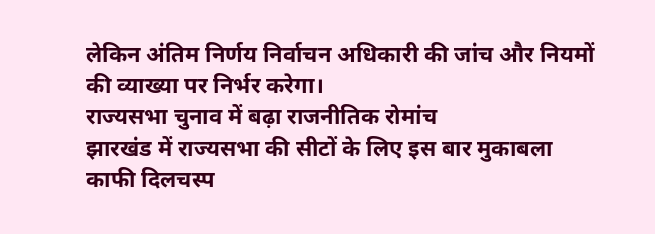लेकिन अंतिम निर्णय निर्वाचन अधिकारी की जांच और नियमों की व्याख्या पर निर्भर करेगा।
राज्यसभा चुनाव में बढ़ा राजनीतिक रोमांच
झारखंड में राज्यसभा की सीटों के लिए इस बार मुकाबला काफी दिलचस्प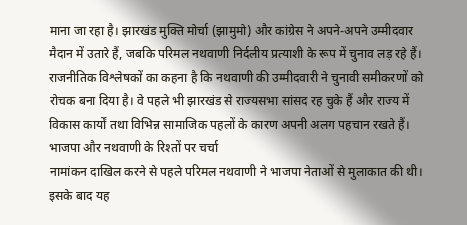माना जा रहा है। झारखंड मुक्ति मोर्चा (झामुमो) और कांग्रेस ने अपने-अपने उम्मीदवार मैदान में उतारे हैं, जबकि परिमल नथवाणी निर्दलीय प्रत्याशी के रूप में चुनाव लड़ रहे हैं।
राजनीतिक विश्लेषकों का कहना है कि नथवाणी की उम्मीदवारी ने चुनावी समीकरणों को रोचक बना दिया है। वे पहले भी झारखंड से राज्यसभा सांसद रह चुके हैं और राज्य में विकास कार्यों तथा विभिन्न सामाजिक पहलों के कारण अपनी अलग पहचान रखते हैं।
भाजपा और नथवाणी के रिश्तों पर चर्चा
नामांकन दाखिल करने से पहले परिमल नथवाणी ने भाजपा नेताओं से मुलाकात की थी। इसके बाद यह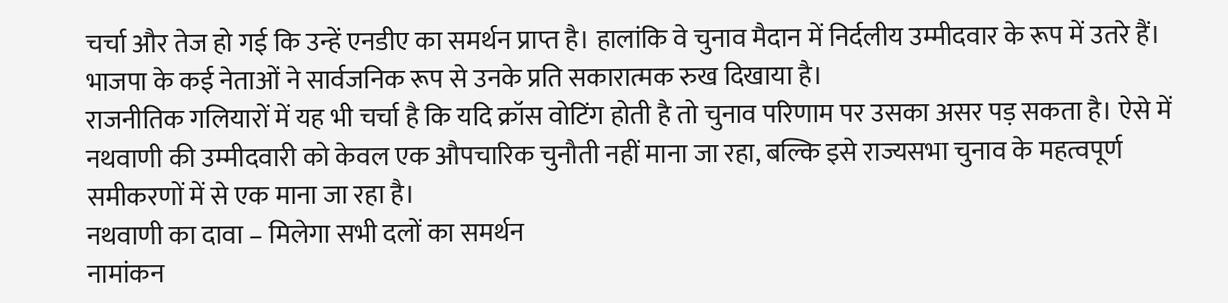चर्चा और तेज हो गई कि उन्हें एनडीए का समर्थन प्राप्त है। हालांकि वे चुनाव मैदान में निर्दलीय उम्मीदवार के रूप में उतरे हैं। भाजपा के कई नेताओं ने सार्वजनिक रूप से उनके प्रति सकारात्मक रुख दिखाया है।
राजनीतिक गलियारों में यह भी चर्चा है कि यदि क्रॉस वोटिंग होती है तो चुनाव परिणाम पर उसका असर पड़ सकता है। ऐसे में नथवाणी की उम्मीदवारी को केवल एक औपचारिक चुनौती नहीं माना जा रहा, बल्कि इसे राज्यसभा चुनाव के महत्वपूर्ण समीकरणों में से एक माना जा रहा है।
नथवाणी का दावा – मिलेगा सभी दलों का समर्थन
नामांकन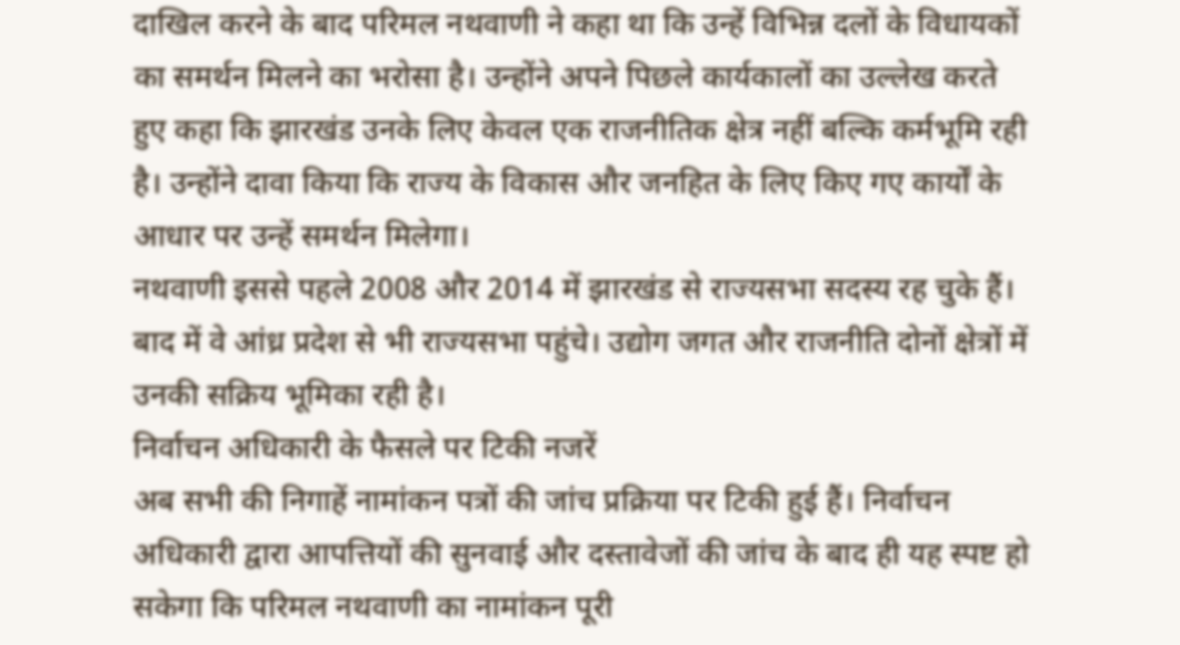दाखिल करने के बाद परिमल नथवाणी ने कहा था कि उन्हें विभिन्न दलों के विधायकों का समर्थन मिलने का भरोसा है। उन्होंने अपने पिछले कार्यकालों का उल्लेख करते हुए कहा कि झारखंड उनके लिए केवल एक राजनीतिक क्षेत्र नहीं बल्कि कर्मभूमि रही है। उन्होंने दावा किया कि राज्य के विकास और जनहित के लिए किए गए कार्यों के आधार पर उन्हें समर्थन मिलेगा।
नथवाणी इससे पहले 2008 और 2014 में झारखंड से राज्यसभा सदस्य रह चुके हैं। बाद में वे आंध्र प्रदेश से भी राज्यसभा पहुंचे। उद्योग जगत और राजनीति दोनों क्षेत्रों में उनकी सक्रिय भूमिका रही है।
निर्वाचन अधिकारी के फैसले पर टिकी नजरें
अब सभी की निगाहें नामांकन पत्रों की जांच प्रक्रिया पर टिकी हुई हैं। निर्वाचन अधिकारी द्वारा आपत्तियों की सुनवाई और दस्तावेजों की जांच के बाद ही यह स्पष्ट हो सकेगा कि परिमल नथवाणी का नामांकन पूरी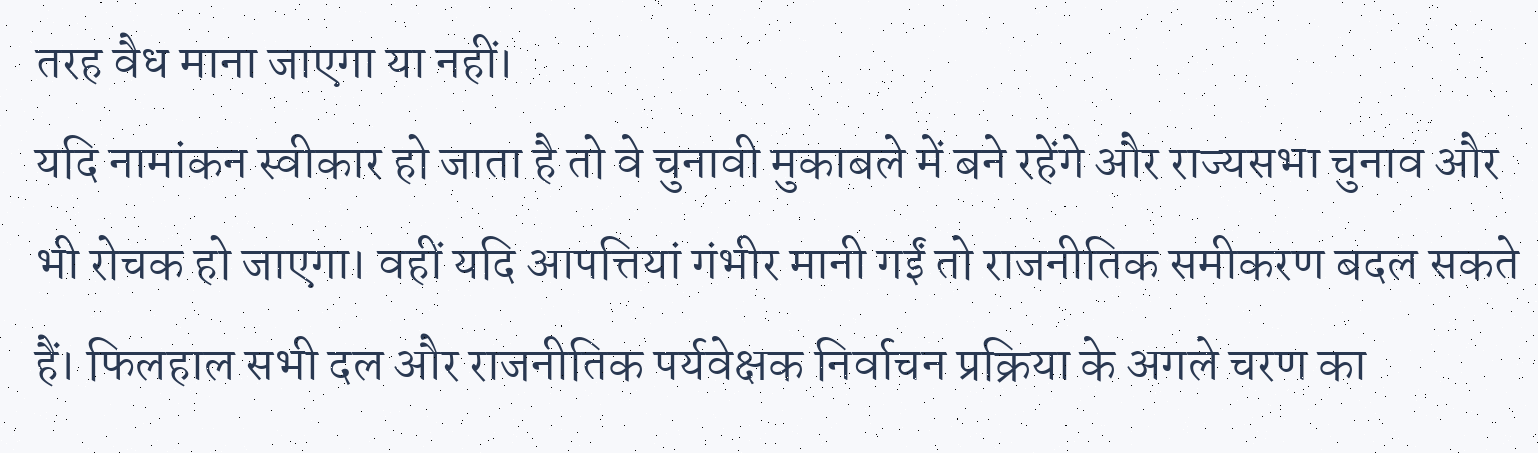तरह वैध माना जाएगा या नहीं।
यदि नामांकन स्वीकार हो जाता है तो वे चुनावी मुकाबले में बने रहेंगे और राज्यसभा चुनाव और भी रोचक हो जाएगा। वहीं यदि आपत्तियां गंभीर मानी गईं तो राजनीतिक समीकरण बदल सकते हैं। फिलहाल सभी दल और राजनीतिक पर्यवेक्षक निर्वाचन प्रक्रिया के अगले चरण का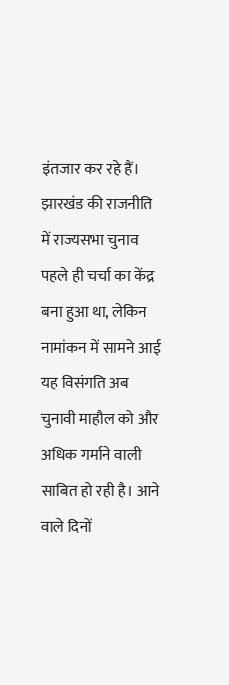इंतजार कर रहे हैं।
झारखंड की राजनीति में राज्यसभा चुनाव पहले ही चर्चा का केंद्र बना हुआ था, लेकिन नामांकन में सामने आई यह विसंगति अब चुनावी माहौल को और अधिक गर्माने वाली साबित हो रही है। आने वाले दिनों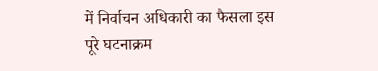में निर्वाचन अधिकारी का फैसला इस पूरे घटनाक्रम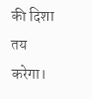की दिशा तय करेगा।